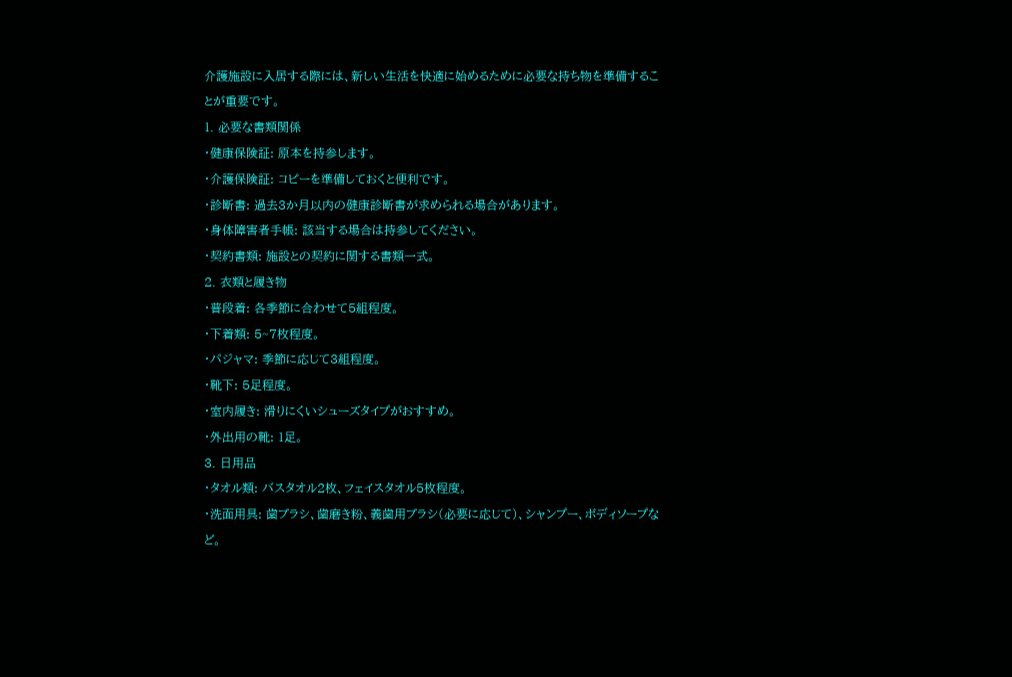介護施設に入居する際には、新しい生活を快適に始めるために必要な持ち物を準備することが重要です。
1. 必要な書類関係
・健康保険証: 原本を持参します。
・介護保険証: コピーを準備しておくと便利です。
・診断書: 過去3か月以内の健康診断書が求められる場合があります。
・身体障害者手帳: 該当する場合は持参してください。
・契約書類: 施設との契約に関する書類一式。
2. 衣類と履き物
・普段着: 各季節に合わせて5組程度。
・下着類: 5~7枚程度。
・パジャマ: 季節に応じて3組程度。
・靴下: 5足程度。
・室内履き: 滑りにくいシューズタイプがおすすめ。
・外出用の靴: 1足。
3. 日用品
・タオル類: バスタオル2枚、フェイスタオル5枚程度。
・洗面用具: 歯ブラシ、歯磨き粉、義歯用ブラシ(必要に応じて)、シャンプー、ボディソープなど。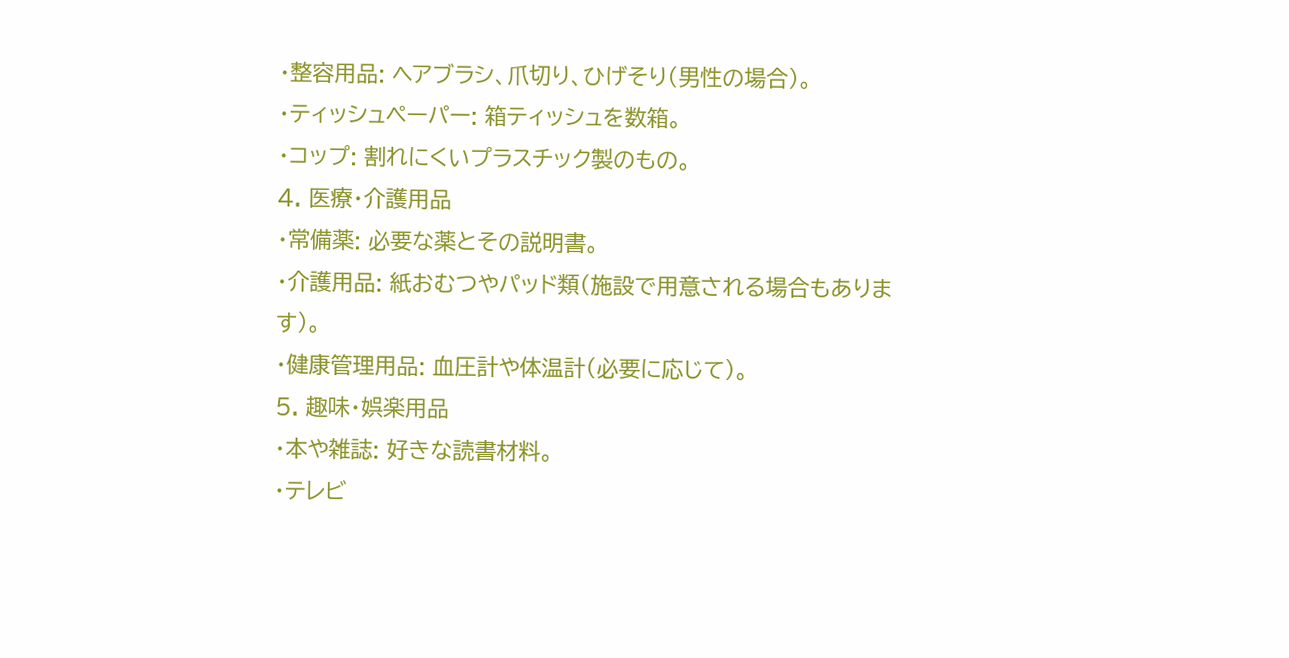・整容用品: ヘアブラシ、爪切り、ひげそり(男性の場合)。
・ティッシュペーパー: 箱ティッシュを数箱。
・コップ: 割れにくいプラスチック製のもの。
4. 医療・介護用品
・常備薬: 必要な薬とその説明書。
・介護用品: 紙おむつやパッド類(施設で用意される場合もあります)。
・健康管理用品: 血圧計や体温計(必要に応じて)。
5. 趣味・娯楽用品
・本や雑誌: 好きな読書材料。
・テレビ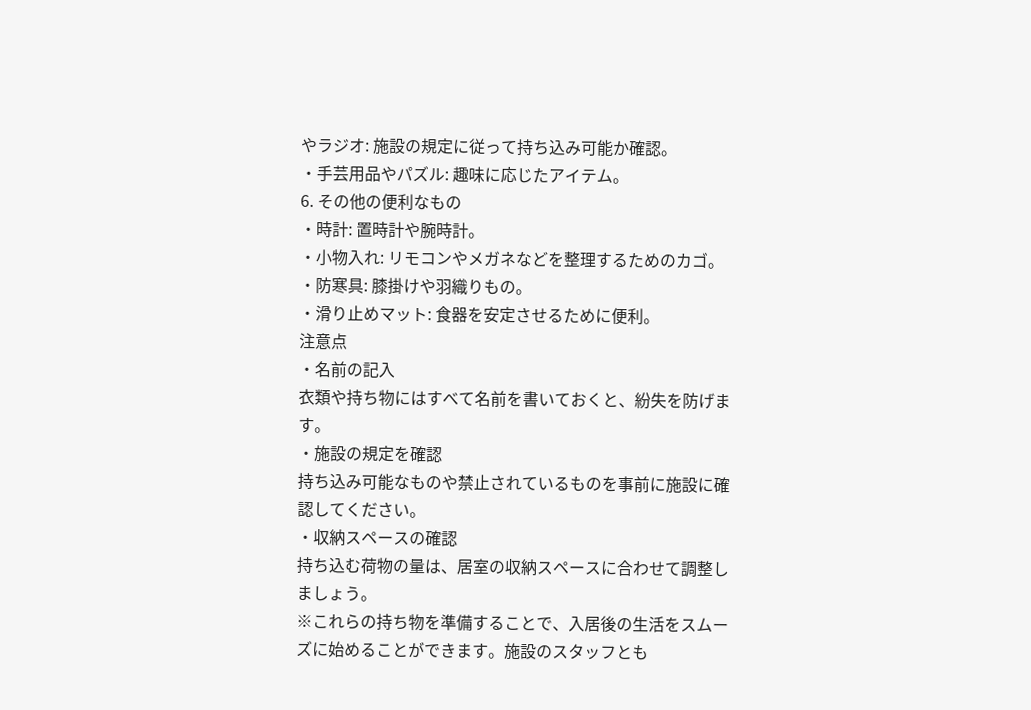やラジオ: 施設の規定に従って持ち込み可能か確認。
・手芸用品やパズル: 趣味に応じたアイテム。
6. その他の便利なもの
・時計: 置時計や腕時計。
・小物入れ: リモコンやメガネなどを整理するためのカゴ。
・防寒具: 膝掛けや羽織りもの。
・滑り止めマット: 食器を安定させるために便利。
注意点
・名前の記入
衣類や持ち物にはすべて名前を書いておくと、紛失を防げます。
・施設の規定を確認
持ち込み可能なものや禁止されているものを事前に施設に確認してください。
・収納スペースの確認
持ち込む荷物の量は、居室の収納スペースに合わせて調整しましょう。
※これらの持ち物を準備することで、入居後の生活をスムーズに始めることができます。施設のスタッフとも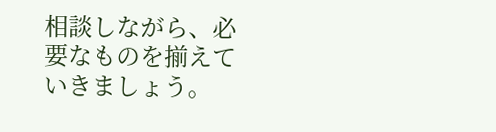相談しながら、必要なものを揃えていきましょう。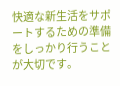快適な新生活をサポートするための準備をしっかり行うことが大切です。